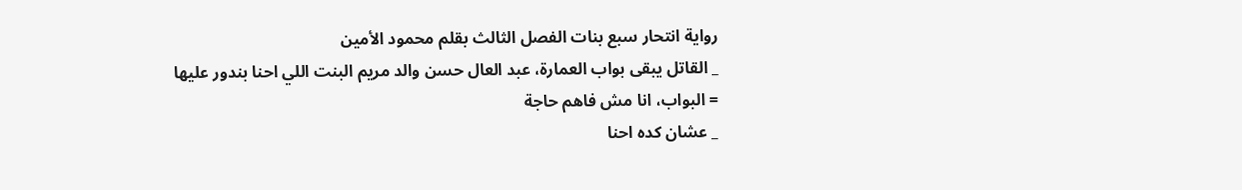رواية انتحار سبع بنات الفصل الثالث بقلم محمود الأمين
_ القاتل يبقى بواب العمارة، عبد العال حسن والد مريم البنت اللي احنا بندور عليها
= البواب، انا مش فاهم حاجة
_ عشان كده احنا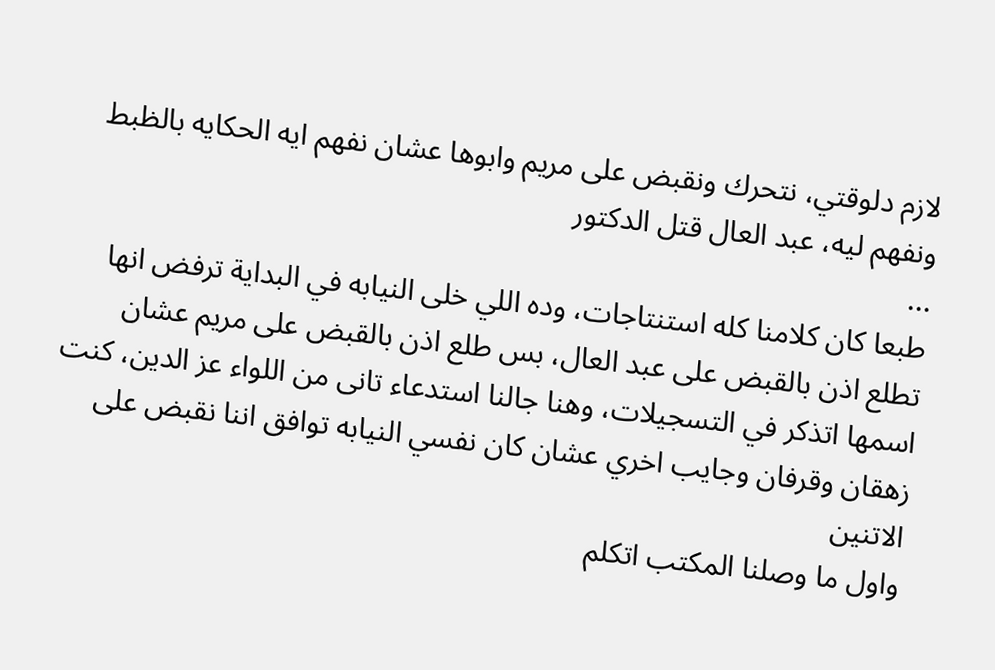لازم دلوقتي، نتحرك ونقبض على مريم وابوها عشان نفهم ايه الحكايه بالظبط ونفهم ليه، عبد العال قتل الدكتور
...
طبعا كان كلامنا كله استنتاجات، وده اللي خلى النيابه في البداية ترفض انها تطلع اذن بالقبض على عبد العال، بس طلع اذن بالقبض على مريم عشان اسمها اتذكر في التسجيلات، وهنا جالنا استدعاء تانى من اللواء عز الدين، كنت زهقان وقرفان وجايب اخري عشان كان نفسي النيابه توافق اننا نقبض على الاتنين
واول ما وصلنا المكتب اتكلم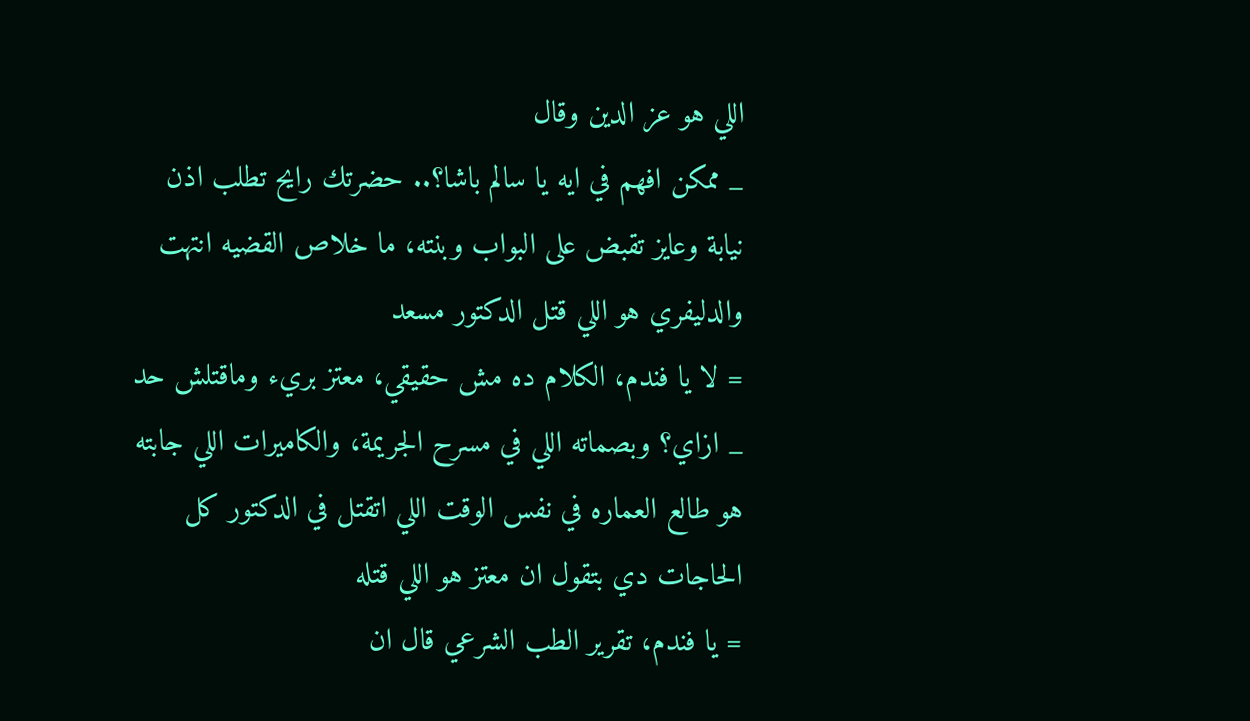اللي هو عز الدين وقال
_ ممكن افهم في ايه يا سالم باشا؟.. حضرتك رايح تطلب اذن نيابة وعايز تقبض على البواب وبنته، ما خلاص القضيه انتهت والدليفري هو اللي قتل الدكتور مسعد
= لا يا فندم، الكلام ده مش حقيقي، معتز بريء وماقتلش حد
_ ازاي؟ وبصماته اللي في مسرح الجريمة، والكاميرات اللي جابته هو طالع العماره في نفس الوقت اللي اتقتل في الدكتور كل الحاجات دي بتقول ان معتز هو اللي قتله
= يا فندم، تقرير الطب الشرعي قال ان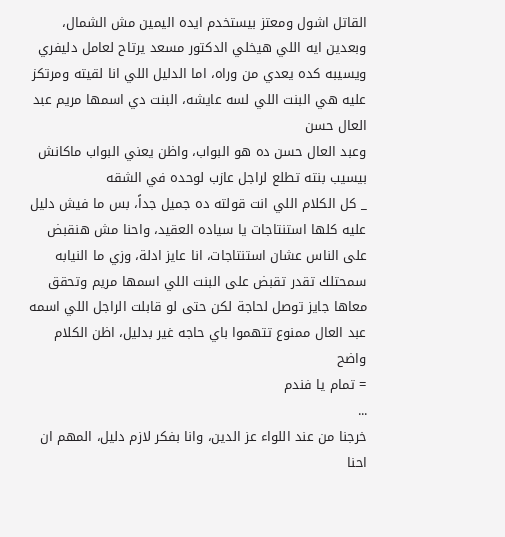القاتل اشول ومعتز بيستخدم ايده اليمين مش الشمال، وبعدين ايه اللي هيخلي الدكتور مسعد يرتاح لعامل دليفري ويسيبه كده يعدي من وراه، اما الدليل اللي انا لقيته ومرتكز عليه هي البنت اللي لسه عايشه، البنت دي اسمها مريم عبد العال حسن
وعبد العال حسن ده هو البواب، واظن يعني البواب ماكانش بيسيب بنته تطلع لراجل عازب لوحده في الشقه
_ كل الكلام اللي انت قولته ده جميل جداً، بس ما فيش دليل عليه كلها استنتاجات يا سياده العقيد، واحنا مش هنقبض على الناس عشان استنتاجات، انا عايز ادلة، وزي ما النيابه سمحتلك تقدر تقبض على البنت اللي اسمها مريم وتحقق معاها جايز توصل لحاجة لكن حتى لو قابلت الراجل اللي اسمه عبد العال ممنوع تتهموا باي حاجه غير بدليل، اظن الكلام واضح
= تمام يا فندم
...
خرجنا من عند اللواء عز الدين، وانا بفكر لازم دليل، المهم ان احنا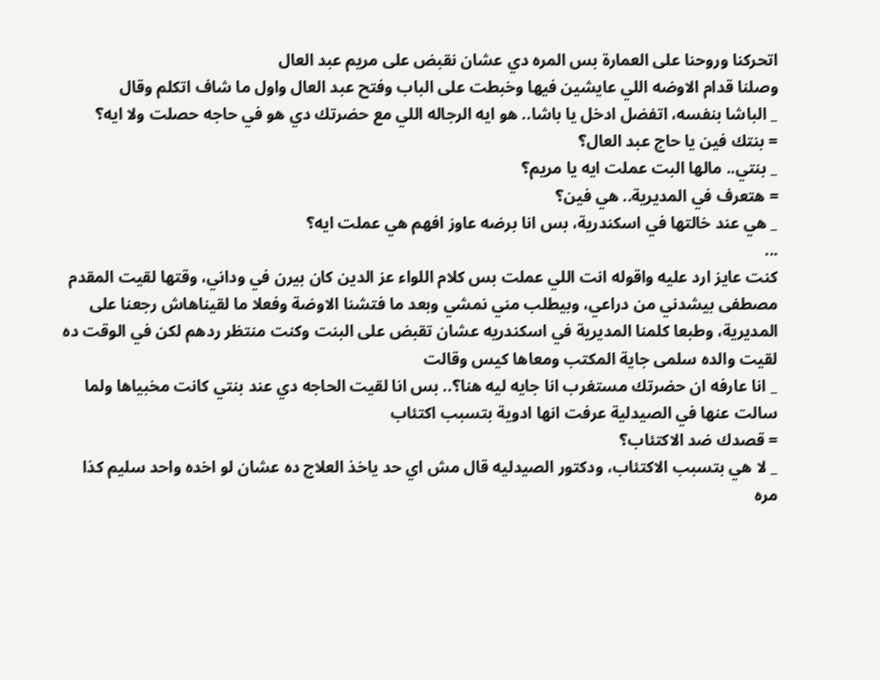اتحركنا وروحنا على العمارة بس المره دي عشان نقبض على مريم عبد العال
وصلنا قدام الاوضه اللي عايشين فيها وخبطت على الباب وفتح عبد العال واول ما شاف اتكلم وقال
_ الباشا بنفسه، اتفضل ادخل يا باشا.. هو ايه الرجاله اللي مع حضرتك دي هو في حاجه حصلت ولا ايه؟
= بنتك فين يا حاج عبد العال؟
_ بنتي.. مالها البت عملت ايه يا مريم؟
= هتعرف في المديرية.. هي فين؟
_ هي عند خالتها في اسكندرية، بس انا برضه عاوز افهم هي عملت ايه؟
...
كنت عايز ارد عليه واقوله انت اللي عملت بس كلام اللواء عز الدين كان بيرن في وداني، وقتها لقيت المقدم مصطفى بيشدني من دراعي، وبيطلب مني نمشي وبعد ما فتشنا الاوضة وفعلا ما لقيناهاش رجعنا على المديرية، وطبعا كلمنا المديرية في اسكندريه عشان تقبض على البنت وكنت منتظر ردهم لكن في الوقت ده لقيت والده سلمى جاية المكتب ومعاها كيس وقالت
_ انا عارفه ان حضرتك مستغرب انا جايه ليه هنا؟.. بس انا لقيت الحاجه دي عند بنتي كانت مخبياها ولما سالت عنها في الصيدلية عرفت انها ادوية بتسبب اكتئاب
= قصدك ضد الاكتئاب؟
_ لا هي بتسبب الاكتئاب، ودكتور الصيدليه قال مش اي حد ياخذ العلاج ده عشان لو اخده واحد سليم كذا مره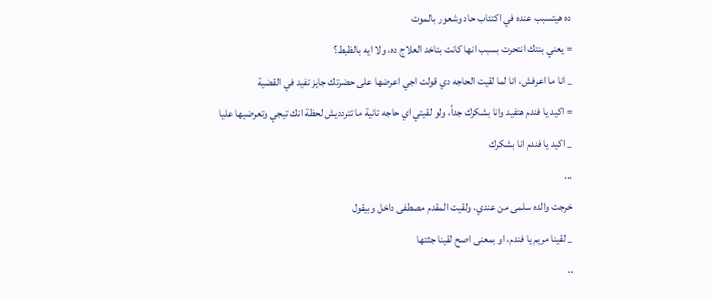ده هيتسبب عنده في اكتئاب حاد وشعور بالموت
= يعني بنتك انتحرت بسبب انها كانت بتاخد العلاج ده، ولا ايه بالظبط؟
_ انا ما اعرفش، انا لما لقيت الحاجه دي قولت اجي اعرضها على حضرتك جايز تفيد في القضية
= اكيد يا فندم هتفيد وانا بشكرك جداً، ولو لقيتي اي حاجه تانية ما تتردديش لحظة انك تيجي وتعرضيها عليا
_ اكيد يا فندم انا بشكرك
...
خرجت والده سلمى من عندي، ولقيت المقدم مصطفى داخل وبيقول
_ لقينا مريم يا فندم، او بمعنى اصح لقينا جثتها
..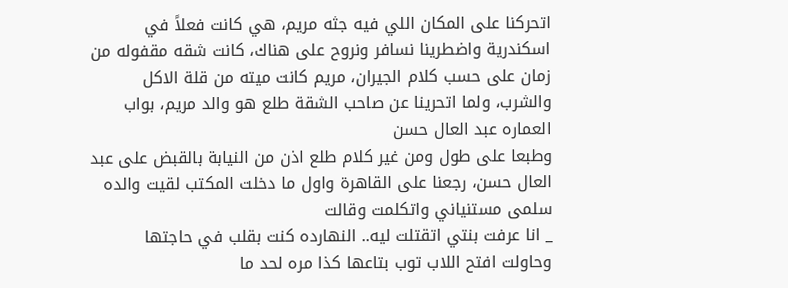اتحركنا على المكان اللي فيه جثه مريم، هي كانت فعلاً في اسكندرية واضطرينا نسافر ونروح على هناك، كانت شقه مقفوله من زمان على حسب كلام الجيران، مريم كانت ميته من قلة الاكل والشرب، ولما اتحرينا عن صاحب الشقة طلع هو والد مريم، بواب العماره عبد العال حسن
وطبعا على طول ومن غير كلام طلع اذن من النيابة بالقبض على عبد العال حسن، رجعنا على القاهرة واول ما دخلت المكتب لقيت والده سلمى مستنياني واتكلمت وقالت
_ انا عرفت بنتي اتقتلت ليه.. النهارده كنت بقلب في حاجتها وحاولت افتح اللاب توب بتاعها كذا مره لحد ما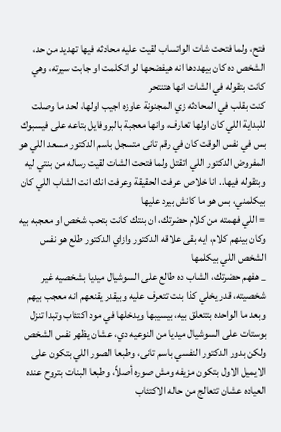فتح، ولما فتحت شات الواتساب لقيت عليه محادثه فيها تهديد من حد، الشخص ده كان بيهددها انه هيفضحها لو اتكلمت او جابت سيرته، وهي كانت بتقوله في الشات انها هتنتحر
كنت بقلب في المحادثه زي المجنونة عاوزه اجيب اولها، لحد ما وصلت للبداية اللي كان اولها تعارف، وانها معجبة بالبروفايل بتاعه على فيسبوك
بس في نفس الوقت كان في رقم تانى متسجل باسم الدكتور مسعد اللي هو المفروض الدكتور اللي اتقتل ولما فتحت الشات لقيت رساله من بنتي ليه وبتقوله فيها.. انا خلاص عرفت الحقيقة وعرفت انك انت الشاب اللي كان بيكلمني، بس هو ما كانش بيرد عليها
= اللي فهمته من كلام حضرتك، ان بنتك كانت بتحب شخص او معجبه بيه وكان بينهم كلام، ايه بقى علاقه الدكتور وازاي الدكتور طلع هو نفس الشخص اللي بيكلمها
_ هفهم حضرتك، الشاب ده طالع على السوشيال ميديا بشخصيه غير شخصيته، قدر يخلي كذا بنت تتعرف عليه وبيقدر يقنعهم انه معجب بيهم وبعد ما الواحده بتتعلق بيه، بيسيبها ويدخلها في مود اكتئاب وتبدا تنزل بوستات على السوشيال ميديا من النوعيه دي، عشان يظهر نفس الشخص ولكن بدور الدكتور النفسي باسم تانى، وطبعا الصور اللي بتكون على الايميل الاول بتكون مزيفه ومش صوره أصلاً، وطبعا البنات بتروح عنده العياده عشان تتعالج من حاله الاكتئاب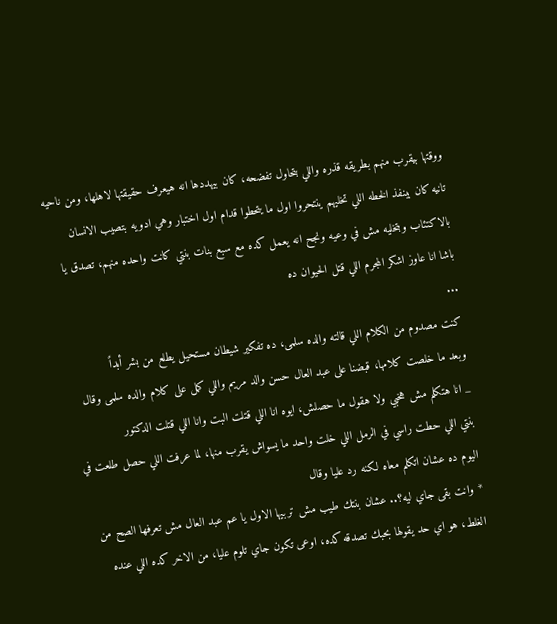ووقتها بيقرب منهم بطريقه قذره واللي بتحاول تفضحه، كان بيهددها انه هيعرف حقيقتها لاهلها، ومن ناحيه تانيه كان بينفذ الخطه اللي تخليهم ينتحروا اول ما يتحطوا قدام اول اختبار وهي ادويه بتصيب الانسان بالاكتئاب وبتخليه مش في وعيه ونجح انه يعمل كده مع سبع بنات بنتي كانت واحده منهم، تصدق يا باشا انا عاوز اشكر المجرم اللي قتل الحيوان ده
...
كنت مصدوم من الكلام اللي قالته والده سلمى، ده تفكير شيطان مستحيل يطلع من بشر أبداً
وبعد ما خلصت كلامها، قبضنا على عبد العال حسن والد مريم واللي كمل على كلام والده سلمى وقال
_ انا هتكلم مش هخبي ولا هقول ما حصلش، ايوه انا اللي قتلت البت وانا اللي قتلت الدكتور
بنتي اللي حطت راسي في الرمل اللي خلت واحد ما يسواش يقرب منها، لما عرفت اللي حصل طلعت في اليوم ده عشان اتكلم معاه لكنه رد عليا وقال
* وانت بقى جاي ليه؟.. عشان بنتك طيب مش تربيها الاول يا عم عبد العال مش تعرفها الصح من الغلط، هو اي حد يقولها بحبك تصدقه كده، اوعى تكون جاي تلوم عليا، من الاخر كده اللي عنده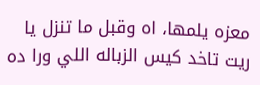معزه يلمها، اه وقبل ما تنزل يا ريت تاخد كيس الزباله اللي ورا ده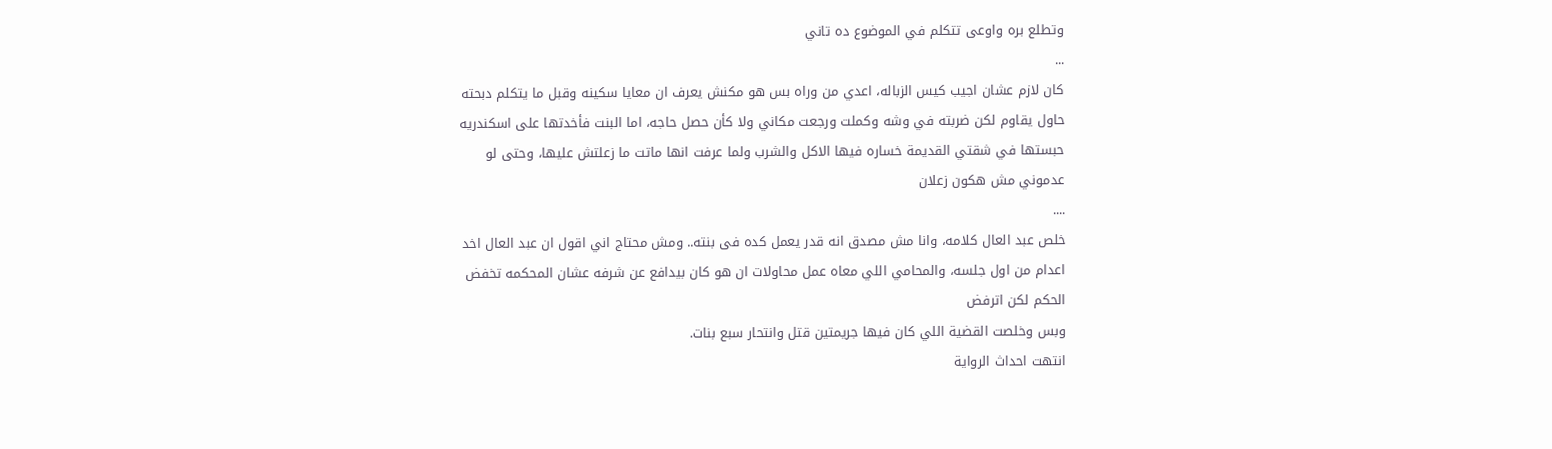وتطلع بره واوعى تتكلم في الموضوع ده تاني
...
كان لازم عشان اجيب كيس الزباله، اعدي من وراه بس هو مكنش يعرف ان معايا سكينه وقبل ما يتكلم دبحته حاول يقاوم لكن ضربته في وشه وكملت ورجعت مكاني ولا كأن حصل حاجه، اما البنت فأخدتها على اسكندريه حبستها في شقتي القديمة خساره فيها الاكل والشرب ولما عرفت انها ماتت ما زعلتش عليها، وحتى لو عدموني مش هكون زعلان
....
خلص عبد العال كلامه، وانا مش مصدق انه قدر يعمل كده فى بنته.. ومش محتاج اني اقول ان عبد العال اخد اعدام من اول جلسه، والمحامي اللي معاه عمل محاولات ان هو كان بيدافع عن شرفه عشان المحكمه تخفض الحكم لكن اترفض
وبس وخلصت القضية اللي كان فيها جريمتين قتل وانتحار سبع بنات.
انتهت احداث الرواية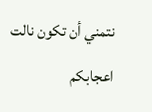نتمني أن تكون نالت اعجابكم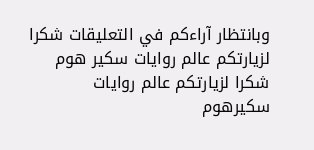وبانتظار آراءكم في التعليقات شكرا لزيارتكم عالم روايات سكير هوم
شكرا لزيارتكم عالم روايات سكيرهوم